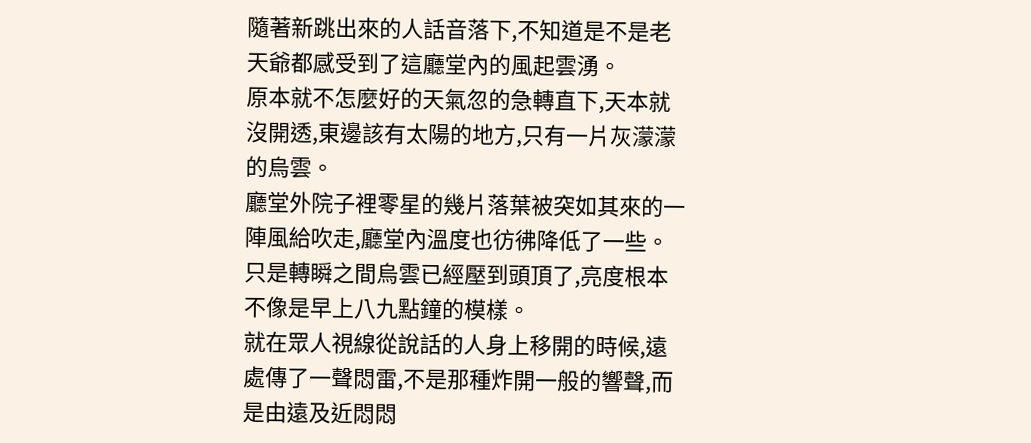隨著新跳出來的人話音落下,不知道是不是老天爺都感受到了這廳堂內的風起雲湧。
原本就不怎麼好的天氣忽的急轉直下,天本就沒開透,東邊該有太陽的地方,只有一片灰濛濛的烏雲。
廳堂外院子裡零星的幾片落葉被突如其來的一陣風給吹走,廳堂內溫度也彷彿降低了一些。
只是轉瞬之間烏雲已經壓到頭頂了,亮度根本不像是早上八九點鐘的模樣。
就在眾人視線從說話的人身上移開的時候,遠處傳了一聲悶雷,不是那種炸開一般的響聲,而是由遠及近悶悶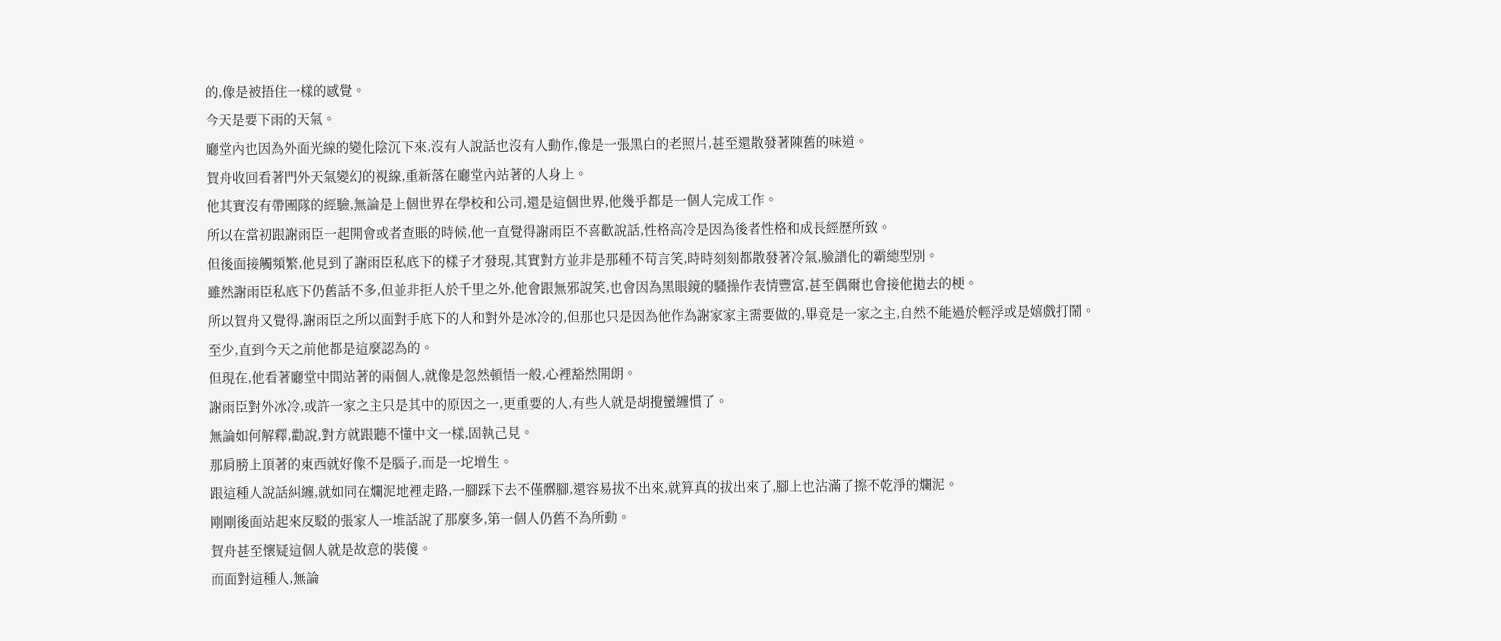的,像是被捂住一樣的感覺。
今天是要下雨的天氣。
廳堂內也因為外面光線的變化陰沉下來,沒有人說話也沒有人動作,像是一張黑白的老照片,甚至還散發著陳舊的味道。
賀舟收回看著門外天氣變幻的視線,重新落在廳堂內站著的人身上。
他其實沒有帶團隊的經驗,無論是上個世界在學校和公司,還是這個世界,他幾乎都是一個人完成工作。
所以在當初跟謝雨臣一起開會或者查賬的時候,他一直覺得謝雨臣不喜歡說話,性格高冷是因為後者性格和成長經歷所致。
但後面接觸頻繁,他見到了謝雨臣私底下的樣子才發現,其實對方並非是那種不苟言笑,時時刻刻都散發著冷氣,臉譜化的霸總型別。
雖然謝雨臣私底下仍舊話不多,但並非拒人於千里之外,他會跟無邪說笑,也會因為黑眼鏡的騷操作表情豐富,甚至偶爾也會接他拋去的梗。
所以賀舟又覺得,謝雨臣之所以面對手底下的人和對外是冰冷的,但那也只是因為他作為謝家家主需要做的,畢竟是一家之主,自然不能過於輕浮或是嬉戲打鬧。
至少,直到今天之前他都是這麼認為的。
但現在,他看著廳堂中間站著的兩個人,就像是忽然頓悟一般,心裡豁然開朗。
謝雨臣對外冰冷,或許一家之主只是其中的原因之一,更重要的人,有些人就是胡攪蠻纏慣了。
無論如何解釋,勸說,對方就跟聽不懂中文一樣,固執己見。
那肩膀上頂著的東西就好像不是腦子,而是一坨增生。
跟這種人說話糾纏,就如同在爛泥地裡走路,一腳踩下去不僅髒腳,還容易拔不出來,就算真的拔出來了,腳上也沾滿了擦不乾淨的爛泥。
剛剛後面站起來反駁的張家人一堆話說了那麼多,第一個人仍舊不為所動。
賀舟甚至懷疑這個人就是故意的裝傻。
而面對這種人,無論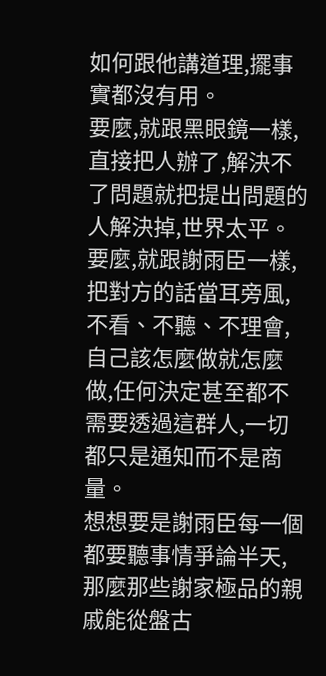如何跟他講道理,擺事實都沒有用。
要麼,就跟黑眼鏡一樣,直接把人辦了,解決不了問題就把提出問題的人解決掉,世界太平。
要麼,就跟謝雨臣一樣,把對方的話當耳旁風,不看、不聽、不理會,自己該怎麼做就怎麼做,任何決定甚至都不需要透過這群人,一切都只是通知而不是商量。
想想要是謝雨臣每一個都要聽事情爭論半天,那麼那些謝家極品的親戚能從盤古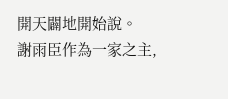開天闢地開始說。
謝雨臣作為一家之主,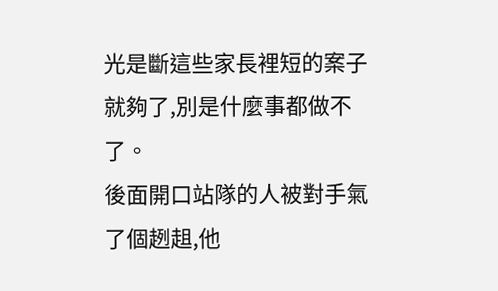光是斷這些家長裡短的案子就夠了,別是什麼事都做不了。
後面開口站隊的人被對手氣了個趔趄,他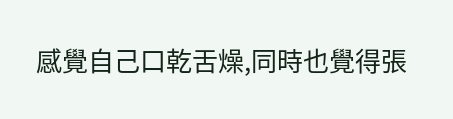感覺自己口乾舌燥,同時也覺得張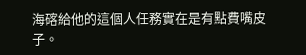海碦給他的這個人任務實在是有點費嘴皮子。